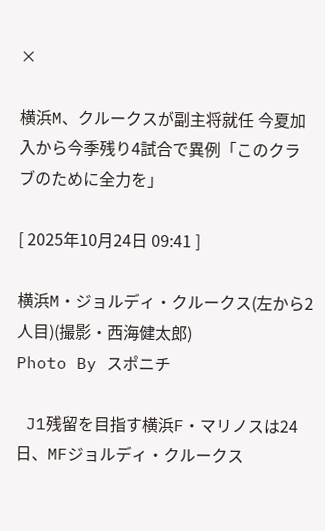×

横浜M、クルークスが副主将就任 今夏加入から今季残り4試合で異例「このクラブのために全力を」

[ 2025年10月24日 09:41 ]

横浜M・ジョルディ・クルークス(左から2人目)(撮影・西海健太郎)
Photo By スポニチ

 J1残留を目指す横浜F・マリノスは24日、MFジョルディ・クルークス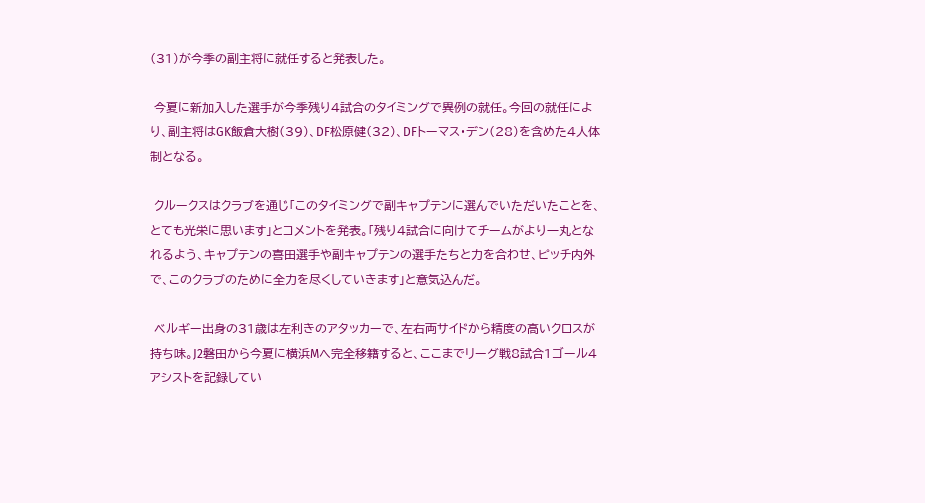(31)が今季の副主将に就任すると発表した。

 今夏に新加入した選手が今季残り4試合のタイミングで異例の就任。今回の就任により、副主将はGK飯倉大樹(39)、DF松原健(32)、DFトーマス・デン(28)を含めた4人体制となる。

 クルークスはクラブを通じ「このタイミングで副キャプテンに選んでいただいたことを、とても光栄に思います」とコメントを発表。「残り4試合に向けてチームがより一丸となれるよう、キャプテンの喜田選手や副キャプテンの選手たちと力を合わせ、ピッチ内外で、このクラブのために全力を尽くしていきます」と意気込んだ。

 ベルギー出身の31歳は左利きのアタッカーで、左右両サイドから精度の高いクロスが持ち味。J2磐田から今夏に横浜Mへ完全移籍すると、ここまでリーグ戦8試合1ゴール4アシストを記録してい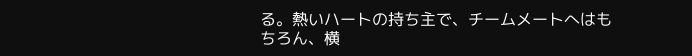る。熱いハートの持ち主で、チームメートへはもちろん、横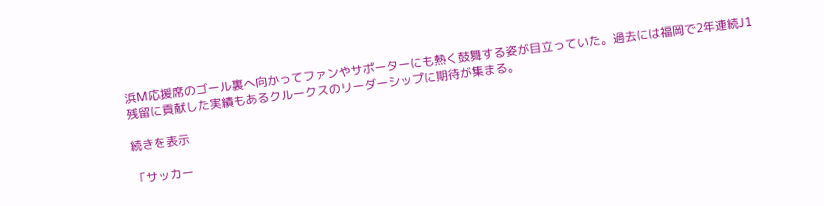浜M応援席のゴール裏へ向かってファンやサポーターにも熱く鼓舞する姿が目立っていた。過去には福岡で2年連続J1残留に貢献した実績もあるクルークスのリーダーシップに期待が集まる。

続きを表示

「サッカー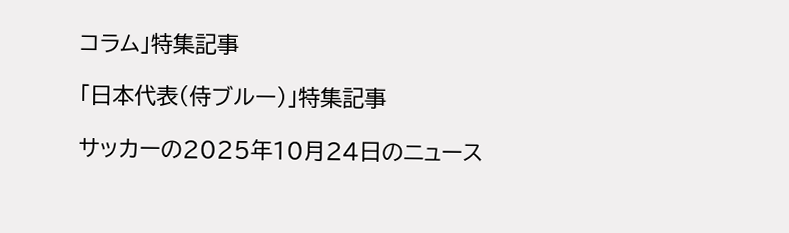コラム」特集記事

「日本代表(侍ブルー)」特集記事

サッカーの2025年10月24日のニュース